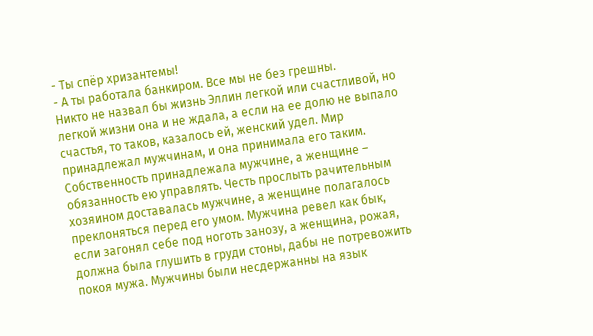- Ты спёр хризантемы!
- А ты работала банкиром. Все мы не без грешны.
Никто не назвал бы жизнь Эллин легкой или счастливой, но легкой жизни она и не ждала, а если на ее долю не выпало счастья, то таков, казалось ей, женский удел. Мир принадлежал мужчинам, и она принимала его таким. Собственность принадлежала мужчине, а женщине – обязанность ею управлять. Честь прослыть рачительным хозяином доставалась мужчине, а женщине полагалось преклоняться перед его умом. Мужчина ревел как бык, если загонял себе под ноготь занозу, а женщина, рожая, должна была глушить в груди стоны, дабы не потревожить покоя мужа. Мужчины были несдержанны на язык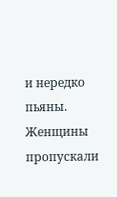и нередко пьяны. Женщины пропускали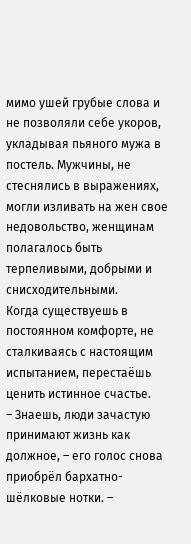мимо ушей грубые слова и не позволяли себе укоров, укладывая пьяного мужа в постель. Мужчины, не стеснялись в выражениях, могли изливать на жен свое недовольство, женщинам полагалось быть терпеливыми, добрыми и снисходительными.
Когда существуешь в постоянном комфорте, не сталкиваясь с настоящим испытанием, перестаёшь ценить истинное счастье.
– Знаешь, люди зачастую принимают жизнь как должное, – его голос снова приобрёл бархатно-шёлковые нотки. –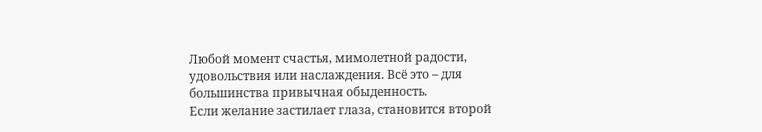Любой момент счастья, мимолетной радости, удовольствия или наслаждения. Всё это – для большинства привычная обыденность.
Если желание застилает глаза, становится второй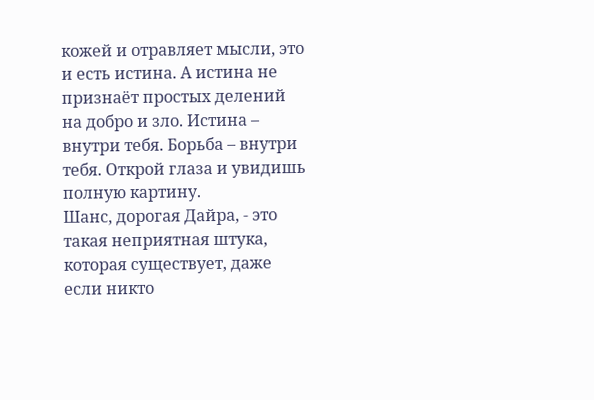кожей и отравляет мысли, это и есть истина. А истина не признаёт простых делений на добро и зло. Истина – внутри тебя. Борьба – внутри тебя. Открой глаза и увидишь полную картину.
Шанс, дорогая Дайра, - это такая неприятная штука, которая существует, даже если никто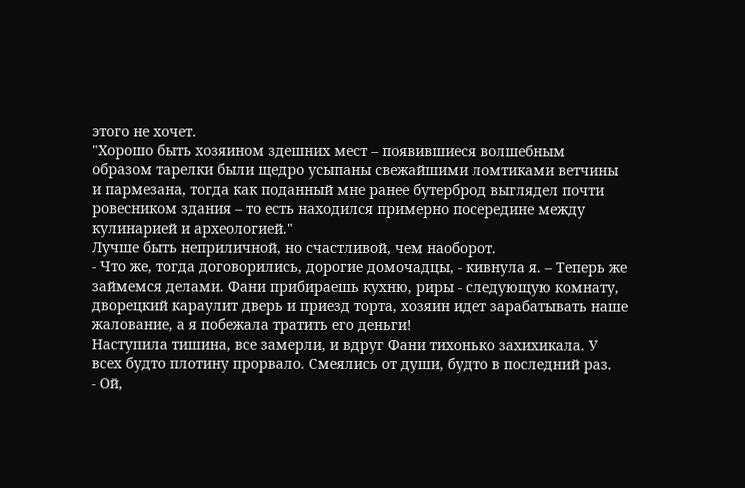этого не хочет.
"Хорошо быть хозяином здешних мест – появившиеся волшебным образом тарелки были щедро усыпаны свежайшими ломтиками ветчины и пармезана, тогда как поданный мне ранее бутерброд выглядел почти ровесником здания – то есть находился примерно посередине между кулинарией и археологией."
Лучше быть неприличной, но счастливой, чем наоборот.
- Что же, тогда договорились, дорогие домочадцы, - кивнула я. – Теперь же займемся делами. Фани прибираешь кухню, риры - следующую комнату, дворецкий караулит дверь и приезд торта, хозяин идет зарабатывать наше жалование, а я побежала тратить его деньги!
Наступила тишина, все замерли, и вдруг Фани тихонько захихикала. У всех будто плотину прорвало. Смеялись от души, будто в последний раз.
- Ой,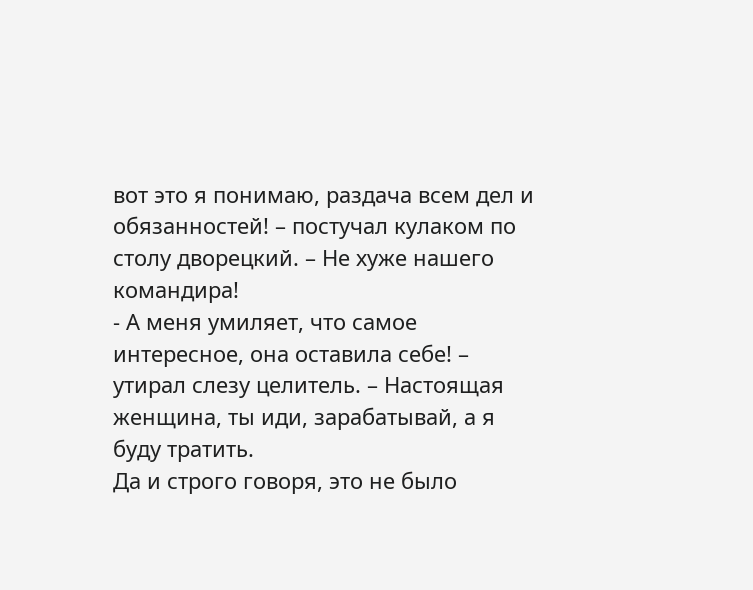вот это я понимаю, раздача всем дел и обязанностей! – постучал кулаком по столу дворецкий. – Не хуже нашего командира!
- А меня умиляет, что самое интересное, она оставила себе! – утирал слезу целитель. – Настоящая женщина, ты иди, зарабатывай, а я буду тратить.
Да и строго говоря, это не было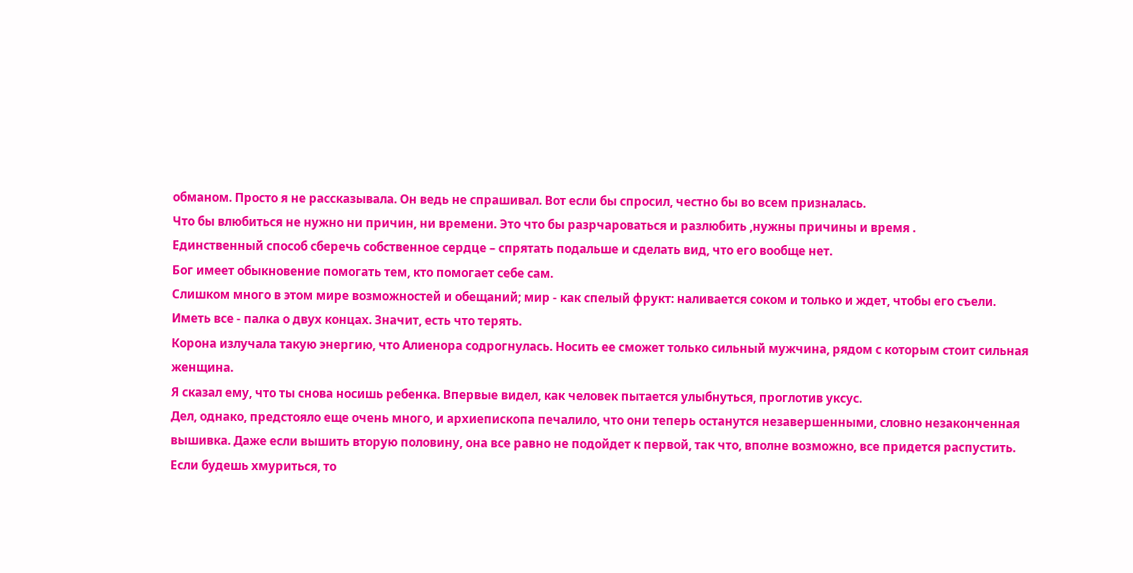обманом. Просто я не рассказывала. Он ведь не спрашивал. Вот если бы спросил, честно бы во всем призналась.
Что бы влюбиться не нужно ни причин, ни времени. Это что бы разрчароваться и разлюбить ,нужны причины и время .
Единственный способ сберечь собственное сердце – спрятать подальше и сделать вид, что его вообще нет.
Бог имеет обыкновение помогать тем, кто помогает себе сам.
Слишком много в этом мире возможностей и обещаний; мир - как спелый фрукт: наливается соком и только и ждет, чтобы его съели.
Иметь все - палка о двух концах. Значит, есть что терять.
Корона излучала такую энергию, что Алиенора содрогнулась. Носить ее сможет только сильный мужчина, рядом с которым стоит сильная женщина.
Я сказал ему, что ты снова носишь ребенка. Впервые видел, как человек пытается улыбнуться, проглотив уксус.
Дел, однако, предстояло еще очень много, и архиепископа печалило, что они теперь останутся незавершенными, словно незаконченная вышивка. Даже если вышить вторую половину, она все равно не подойдет к первой, так что, вполне возможно, все придется распустить.
Если будешь хмуриться, то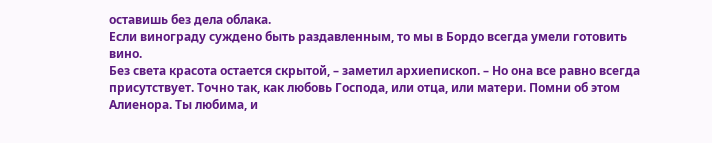оставишь без дела облака.
Если винограду суждено быть раздавленным, то мы в Бордо всегда умели готовить вино.
Без света красота остается скрытой, – заметил архиепископ. – Но она все равно всегда присутствует. Точно так, как любовь Господа, или отца, или матери. Помни об этом Алиенора. Ты любима, и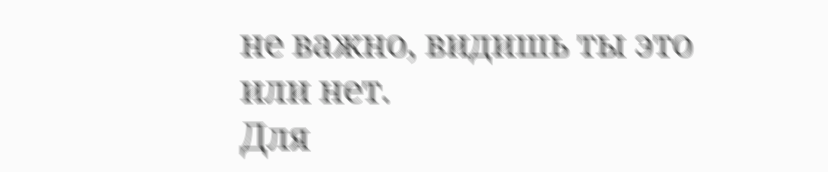не важно, видишь ты это или нет.
Для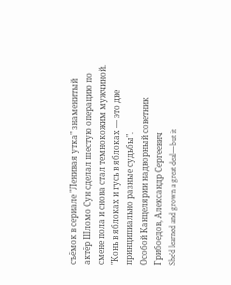съёмок в сериале "Ленивая утка" знаменитый актёр Шломо Сун сделал шестую операцию по смене пола и снова стал темнокожим мужчиной.
"Конь в яблоках и гусь в яблоках — это две принципиально разные судьбы".
Особой Канцелярии надворный советник Грибоедов, Александр Сергеевич
She’d learned and grown a great deal—but it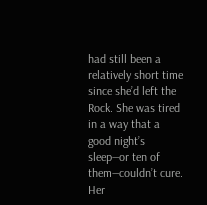had still been a relatively short time since she’d left the Rock. She was tired in a way that a good night’s sleep—or ten of them—couldn’t cure. Her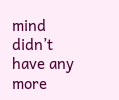mind didn’t have any more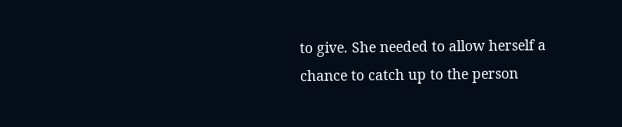to give. She needed to allow herself a chance to catch up to the person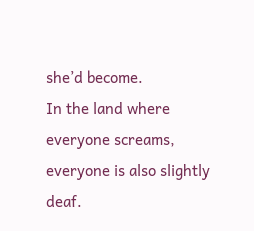she’d become.
In the land where everyone screams, everyone is also slightly deaf.